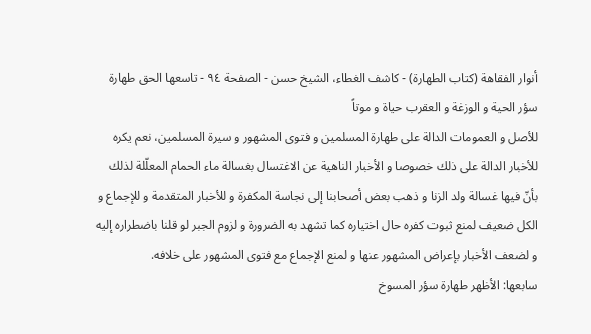أنوار الفقاهة (كتاب الطهارة) - كاشف الغطاء، الشيخ حسن - الصفحة ٩٤ - تاسعها الحق طهارة سؤر الحية و الوزغة و العقرب حياة و موتاً
للأصل و العمومات الدالة على طهارة المسلمين و فتوى المشهور و سيرة المسلمين، نعم يكره للأخبار الدالة على ذلك خصوصا و الأخبار الناهية عن الاغتسال بغسالة ماء الحمام المعلّلة لذلك بأنّ فيها غسالة ولد الزنا و ذهب بعض أصحابنا إلى نجاسة المكفرة و للأخبار المتقدمة و للإجماع و الكل ضعيف لمنع ثبوت كفره حال اختياره كما تشهد به الضرورة و لزوم الجبر لو قلنا باضطراره إليه و لضعف الأخبار بإعراض المشهور عنها و لمنع الإجماع مع فتوى المشهور على خلافه.
سابعها: الأظهر طهارة سؤر المسوخ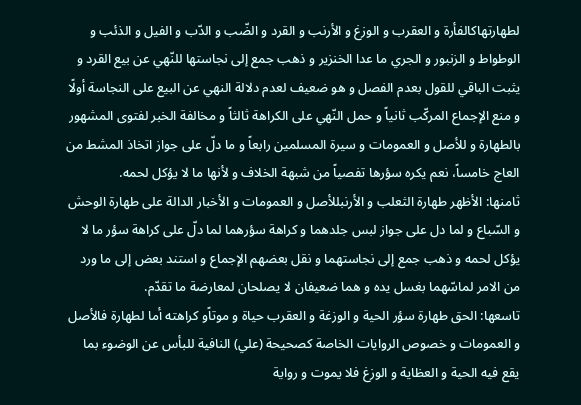لطهارتهاكالفأرة و العقرب و الوزغ و الأرنب و القرد و الضّب و الدّب و الفيل و الذئب و الوطواط و الزنبور و الجري ما عدا الخنزير و ذهب جمع إلى نجاستها للنّهي عن بيع القرد و يثبت الباقي للقول بعدم الفصل و هو ضعيف لعدم دلالة النهي عن البيع على النجاسة أولًا و منع الإجماع المركّب ثانياً و حمل النّهي على الكراهة ثالثاً و مخالفة الخبر لفتوى المشهور بالطهارة و للأصل و العمومات و سيرة المسلمين رابعاً و ما دلّ على جواز اتخاذ المشط من العاج خامساً، نعم يكره سؤرها تفصياً من شبهة الخلاف و لأنها ما لا يؤكل لحمه.
ثامنها: الأظهر طهارة الثعلب و الأرنبللأصل و العمومات و الأخبار الدالة على طهارة الوحش و السّباع و لما دل على جواز لبس جلدهما و كراهة سؤرهما لما دلّ على كراهة سؤر ما لا يؤكل لحمه و ذهب جمع إلى نجاستهما و نقل بعضهم الإجماع و استند بعض إلى ما ورد من الامر لماسّهما بغسل يده و هما ضعيفان لا يصلحان لمعارضة ما تقدّم.
تاسعها: الحق طهارة سؤر الحية و الوزغة و العقرب حياة و موتاًو كراهته أما لطهارة فالأصل و العمومات و خصوص الروايات الخاصة كصحيحة (علي) النافية للبأس عن الوضوء بما يقع فيه الحية و العظاية و الوزغ فلا يموت و رواية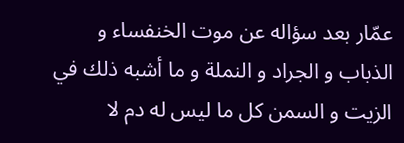عمّار بعد سؤاله عن موت الخنفساء و الذباب و الجراد و النملة و ما أشبه ذلك في الزيت و السمن كل ما ليس له دم لا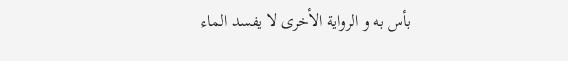بأس به و الرواية الأخرى لا يفسد الماء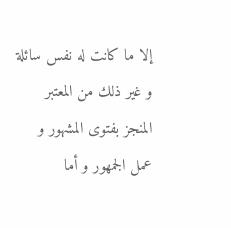إلا ما كانت له نفس سائلة و غير ذلك من المعتبر المنجز بفتوى المشهور و عمل الجمهور و أما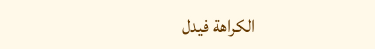الكراهة فيدل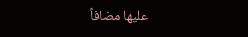عليها مضافاً